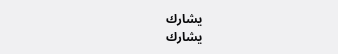يشارك
يشارك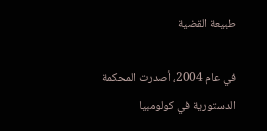طبيعة القضية

في عام 2004، أصدرت المحكمة الدستورية في كولومبيا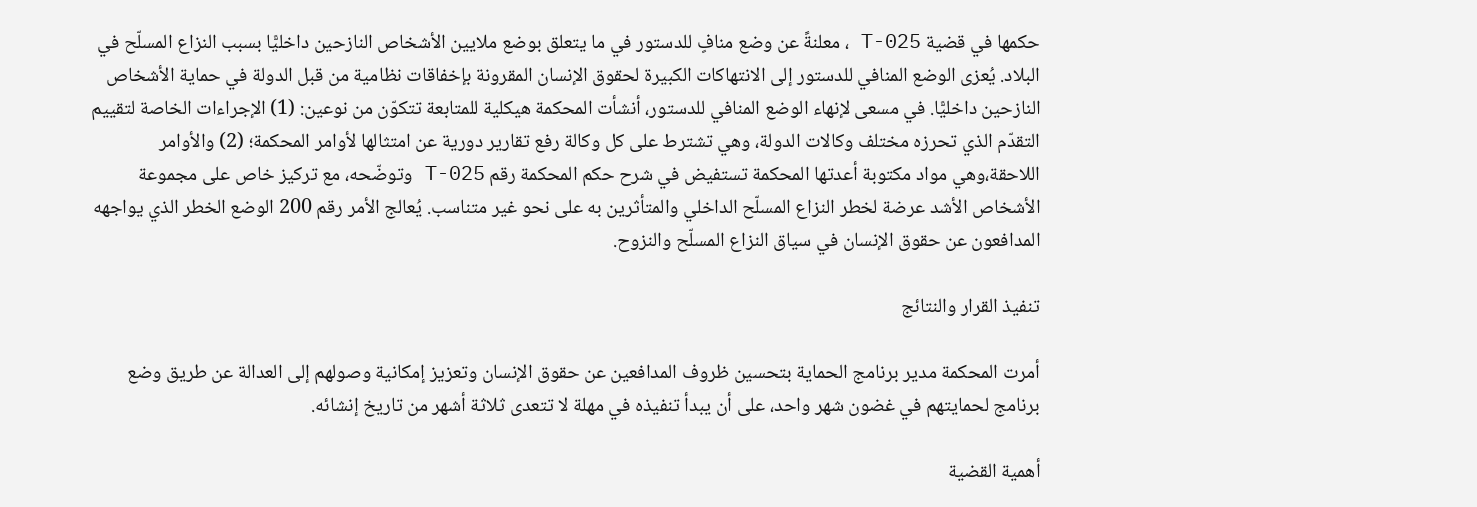حكمها في قضية T-025 ، معلنةً عن وضع منافٍ للدستور في ما يتعلق بوضع ملايين الأشخاص النازحين داخليًّا بسبب النزاع المسلّح في البلاد. يُعزى الوضع المنافي للدستور إلى الانتهاكات الكبيرة لحقوق الإنسان المقرونة بإخفاقات نظامية من قبل الدولة في حماية الأشخاص النازحين داخليًّا. في مسعى لإنهاء الوضع المنافي للدستور، أنشأت المحكمة هيكلية للمتابعة تتكوّن من نوعين: (1) الإجراءات الخاصة لتقييم التقدّم الذي تحرزه مختلف وكالات الدولة، وهي تشترط على كل وكالة رفع تقارير دورية عن امتثالها لأوامر المحكمة؛ (2) والأوامر اللاحقة،وهي مواد مكتوبة أعدتها المحكمة تستفيض في شرح حكم المحكمة رقم T-025 وتوضّحه، مع تركيز خاص على مجموعة الأشخاص الأشد عرضة لخطر النزاع المسلّح الداخلي والمتأثرين به على نحو غير متناسب. يُعالج الأمر رقم 200 الوضع الخطر الذي يواجهه المدافعون عن حقوق الإنسان في سياق النزاع المسلّح والنزوح.

تنفيذ القرار والنتائج

أمرت المحكمة مدير برنامج الحماية بتحسين ظروف المدافعين عن حقوق الإنسان وتعزيز إمكانية وصولهم إلى العدالة عن طريق وضع برنامج لحمايتهم في غضون شهر واحد، على أن يبدأ تنفيذه في مهلة لا تتعدى ثلاثة أشهر من تاريخ إنشائه.

أهمية القضية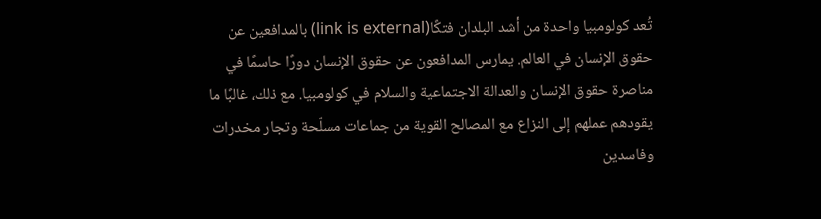تُعد كولومبيا واحدة من أشد البلدان فتكًا(link is external) بالمدافعين عن حقوق الإنسان في العالم. يمارس المدافعون عن حقوق الإنسان دورًا حاسمًا في مناصرة حقوق الإنسان والعدالة الاجتماعية والسلام في كولومبيا. مع ذلك، غالبًا ما يقودهم عملهم إلى النزاع مع المصالح القوية من جماعات مسلّحة وتجار مخدرات وفاسدين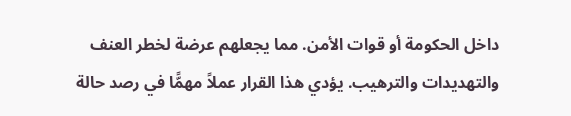داخل الحكومة أو قوات الأمن. مما يجعلهم عرضة لخطر العنف والتهديدات والترهيب. يؤدي هذا القرار عملاً مهمًّا في رصد حالة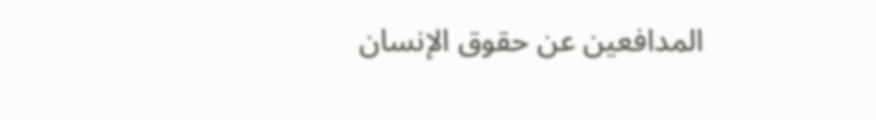المدافعين عن حقوق الإنسان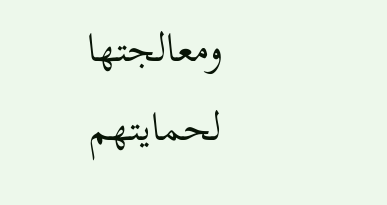ومعالجتها لحمايتهم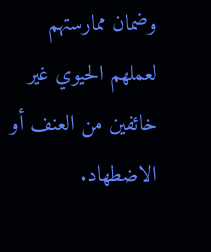وضمان ممارستهم لعملهم الحيوي غير خائفين من العنف أو الاضطهاد.